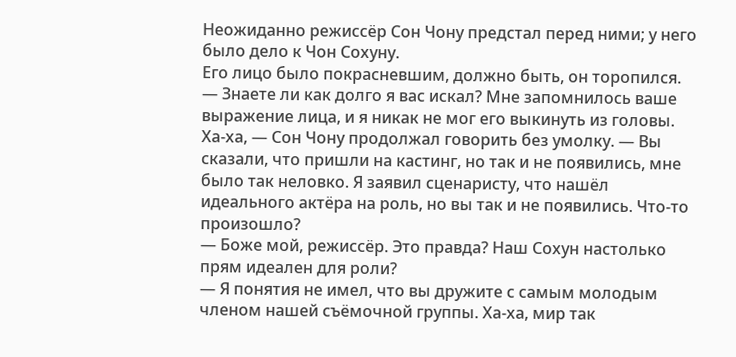Неожиданно режиссёр Сон Чону предстал перед ними; у него было дело к Чон Сохуну.
Его лицо было покрасневшим, должно быть, он торопился.
— Знаете ли как долго я вас искал? Мне запомнилось ваше выражение лица, и я никак не мог его выкинуть из головы. Ха-ха, — Сон Чону продолжал говорить без умолку. — Вы сказали, что пришли на кастинг, но так и не появились, мне было так неловко. Я заявил сценаристу, что нашёл идеального актёра на роль, но вы так и не появились. Что-то произошло?
— Боже мой, режиссёр. Это правда? Наш Сохун настолько прям идеален для роли?
— Я понятия не имел, что вы дружите с самым молодым членом нашей съёмочной группы. Ха-ха, мир так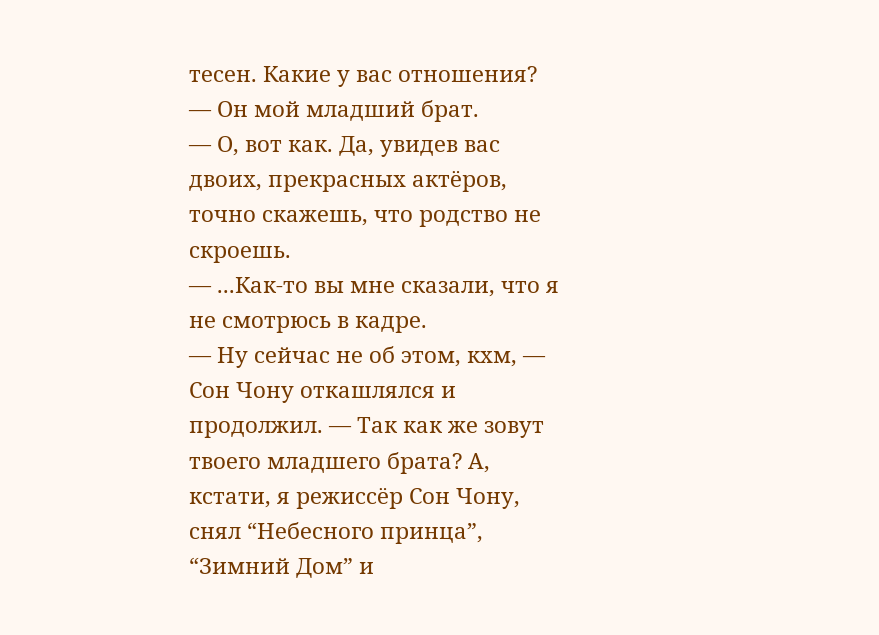тесен. Какие у вас отношения?
— Он мой младший брат.
— О, вот как. Да, увидев вас двоих, прекрасных актёров, точно скажешь, что родство не скроешь.
— ...Как-то вы мне сказали, что я не смотрюсь в кадре.
— Ну сейчас не об этом, кхм, — Сон Чону откашлялся и продолжил. — Так как же зовут твоего младшего брата? А, кстати, я режиссёр Сон Чону, снял “Небесного принца”, “Зимний Дом” и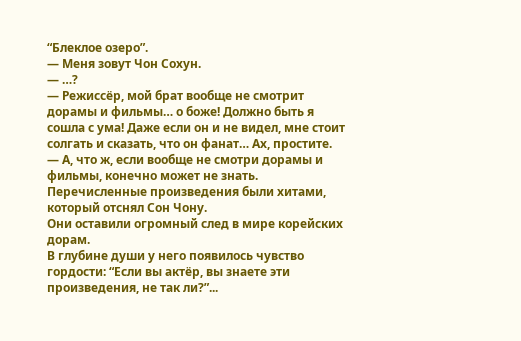“Блеклое озеро”.
— Меня зовут Чон Сохун.
— …?
— Режиссёр, мой брат вообще не смотрит дорамы и фильмы… о боже! Должно быть я сошла с ума! Даже если он и не видел, мне стоит солгать и сказать, что он фанат… Ах, простите.
— А, что ж, если вообще не смотри дорамы и фильмы, конечно может не знать.
Перечисленные произведения были хитами, который отснял Сон Чону.
Они оставили огромный след в мире корейских дорам.
В глубине души у него появилось чувство гордости: “Если вы актёр, вы знаете эти произведения, не так ли?”...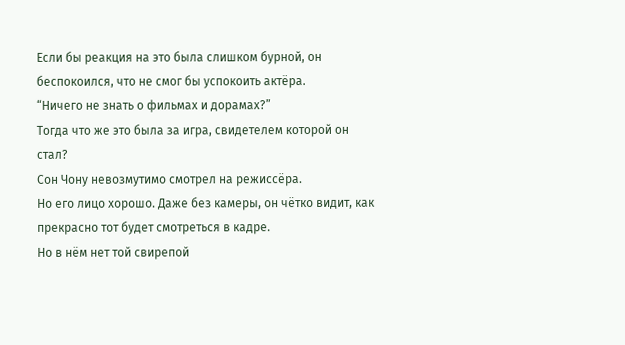Если бы реакция на это была слишком бурной, он беспокоился, что не смог бы успокоить актёра.
“Ничего не знать о фильмах и дорамах?”
Тогда что же это была за игра, свидетелем которой он стал?
Сон Чону невозмутимо смотрел на режиссёра.
Но его лицо хорошо. Даже без камеры, он чётко видит, как прекрасно тот будет смотреться в кадре.
Но в нём нет той свирепой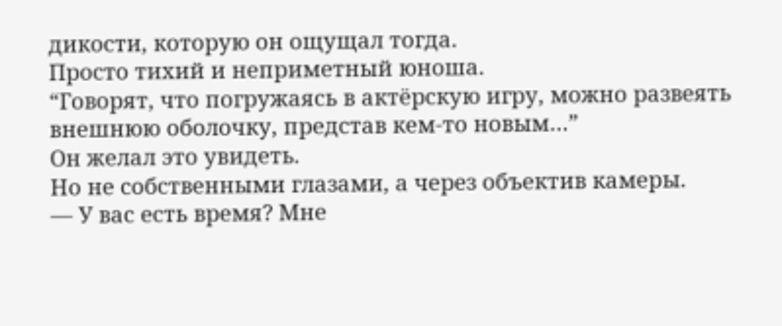дикости, которую он ощущал тогда.
Просто тихий и неприметный юноша.
“Говорят, что погружаясь в актёрскую игру, можно развеять внешнюю оболочку, представ кем-то новым…”
Он желал это увидеть.
Но не собственными глазами, а через объектив камеры.
— У вас есть время? Мне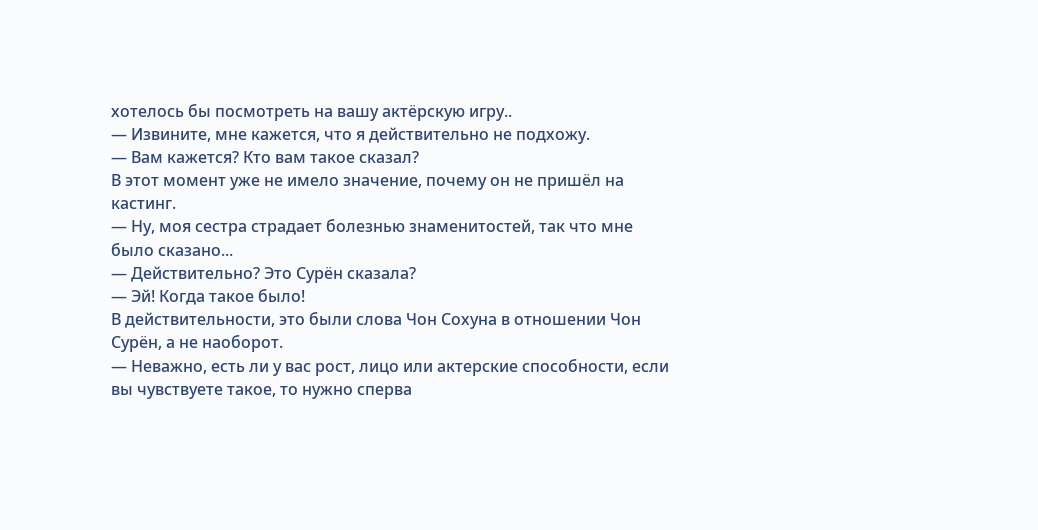хотелось бы посмотреть на вашу актёрскую игру..
— Извините, мне кажется, что я действительно не подхожу.
— Вам кажется? Кто вам такое сказал?
В этот момент уже не имело значение, почему он не пришёл на кастинг.
— Ну, моя сестра страдает болезнью знаменитостей, так что мне было сказано...
— Действительно? Это Сурён сказала?
— Эй! Когда такое было!
В действительности, это были слова Чон Сохуна в отношении Чон Сурён, а не наоборот.
— Неважно, есть ли у вас рост, лицо или актерские способности, если вы чувствуете такое, то нужно сперва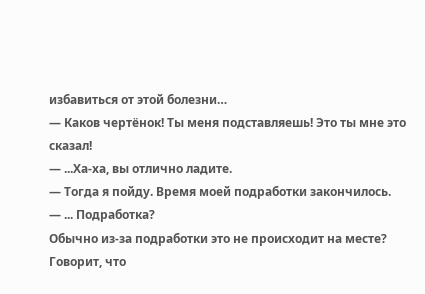избавиться от этой болезни…
— Каков чертёнок! Ты меня подставляешь! Это ты мне это сказал!
— ...Ха-ха, вы отлично ладите.
— Тогда я пойду. Время моей подработки закончилось.
— ... Подработка?
Обычно из-за подработки это не происходит на месте?
Говорит, что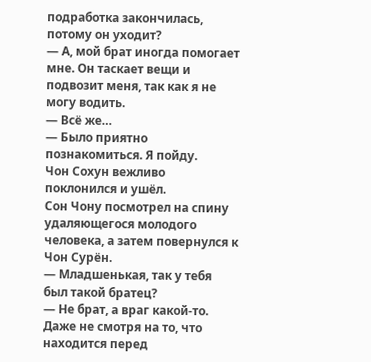подработка закончилась, потому он уходит?
— А, мой брат иногда помогает мне. Он таскает вещи и подвозит меня, так как я не могу водить.
— Всё же…
— Было приятно познакомиться. Я пойду.
Чон Сохун вежливо поклонился и ушёл.
Сон Чону посмотрел на спину удаляющегося молодого человека, а затем повернулся к Чон Сурён.
— Младшенькая, так у тебя был такой братец?
— Не брат, а враг какой-то. Даже не смотря на то, что находится перед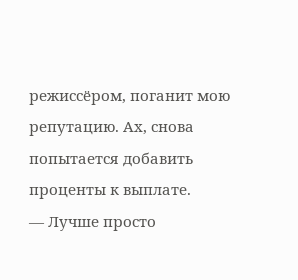режиссёром, поганит мою репутацию. Ах, снова попытается добавить проценты к выплате.
— Лучше просто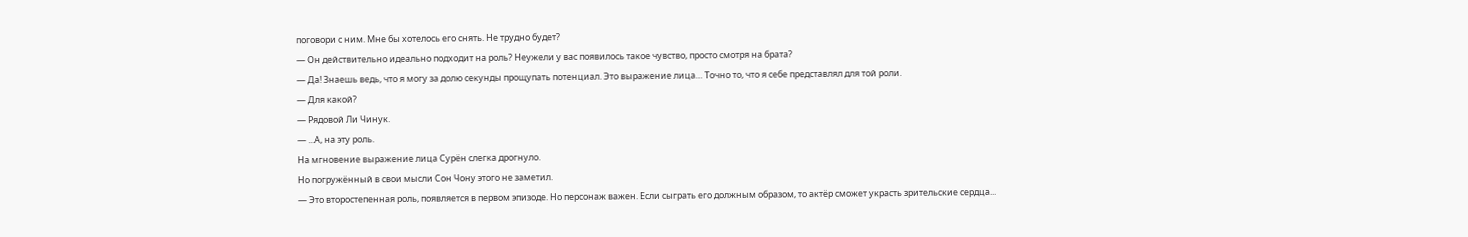поговори с ним. Мне бы хотелось его снять. Не трудно будет?
— Он действительно идеально подходит на роль? Неужели у вас появилось такое чувство, просто смотря на брата?
— Да! Знаешь ведь, что я могу за долю секунды прощупать потенциал. Это выражение лица… Точно то, что я себе представлял для той роли.
— Для какой?
— Рядовой Ли Чинук.
— ...А, на эту роль.
На мгновение выражение лица Сурён слегка дрогнуло.
Но погружённый в свои мысли Сон Чону этого не заметил.
— Это второстепенная роль, появляется в первом эпизоде. Но персонаж важен. Если сыграть его должным образом, то актёр сможет украсть зрительские сердца...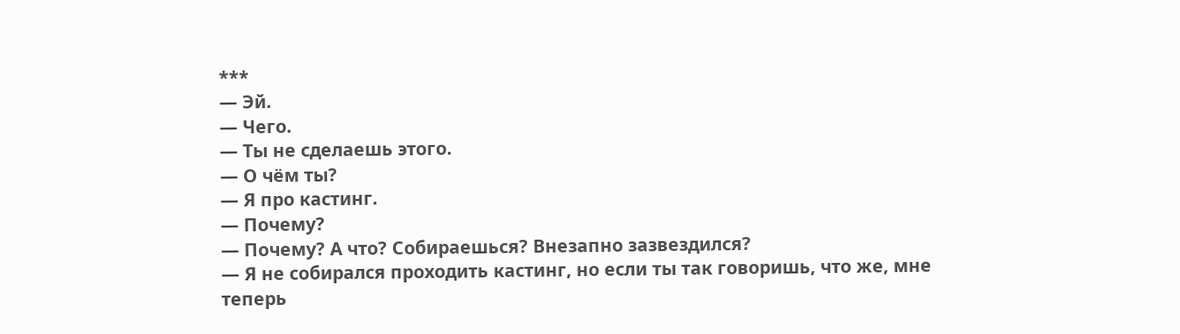***
— Эй.
— Чего.
— Ты не сделаешь этого.
— О чём ты?
— Я про кастинг.
— Почему?
— Почему? А что? Собираешься? Внезапно зазвездился?
— Я не собирался проходить кастинг, но если ты так говоришь, что же, мне теперь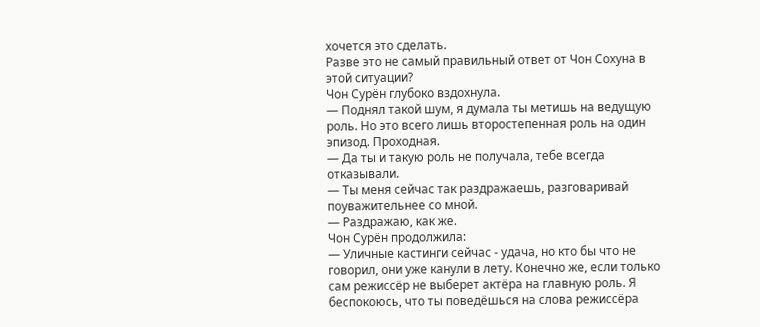хочется это сделать.
Разве это не самый правильный ответ от Чон Сохуна в этой ситуации?
Чон Сурён глубоко вздохнула.
— Поднял такой шум, я думала ты метишь на ведущую роль. Но это всего лишь второстепенная роль на один эпизод. Проходная.
— Да ты и такую роль не получала, тебе всегда отказывали.
— Ты меня сейчас так раздражаешь, разговаривай поуважительнее со мной.
— Раздражаю, как же.
Чон Сурён продолжила:
— Уличные кастинги сейчас - удача, но кто бы что не говорил, они уже канули в лету. Конечно же, если только сам режиссёр не выберет актёра на главную роль. Я беспокоюсь, что ты поведёшься на слова режиссёра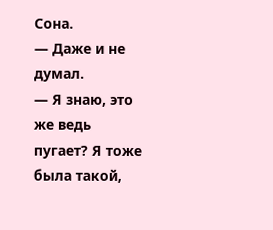Сона.
— Даже и не думал.
— Я знаю, это же ведь пугает? Я тоже была такой,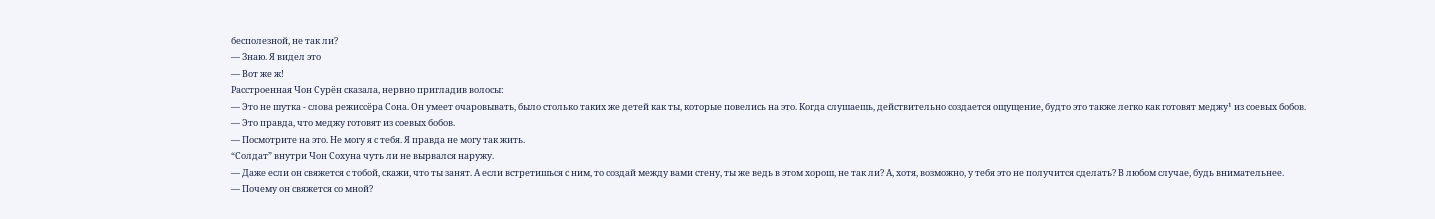бесполезной, не так ли?
— Знаю. Я видел это
— Вот же ж!
Расстроенная Чон Сурён сказала, нервно пригладив волосы:
— Это не шутка - слова режиссёра Сона. Он умеет очаровывать, было столько таких же детей как ты, которые повелись на это. Когда слушаешь, действительно создается ощущение, будто это также легко как готовят меджу¹ из соевых бобов.
— Это правда, что меджу готовят из соевых бобов.
— Посмотрите на это. Не могу я с тебя. Я правда не могу так жить.
“Солдат” внутри Чон Сохуна чуть ли не вырвался наружу.
— Даже если он свяжется с тобой, скажи, что ты занят. А если встретишься с ним, то создай между вами стену, ты же ведь в этом хорош, не так ли? А, хотя, возможно, у тебя это не получится сделать? В любом случае, будь внимательнее.
— Почему он свяжется со мной?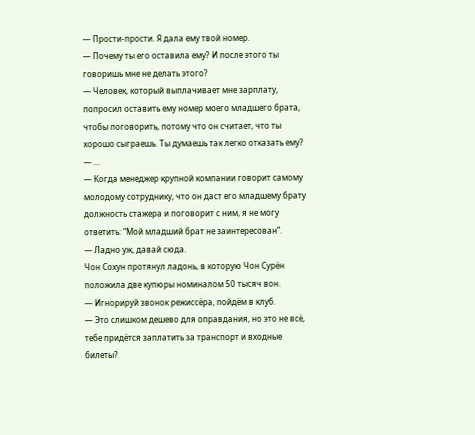— Прости-прости. Я дала ему твой номер.
— Почему ты его оставила ему? И после этого ты говоришь мне не делать этого?
— Человек, который выплачивает мне зарплату, попросил оставить ему номер моего младшего брата, чтобы поговорить, потому что он считает, что ты хорошо сыграешь. Ты думаешь так легко отказать ему?
— ...
— Когда менеджер крупной компании говорит самому молодому сотруднику, что он даст его младшему брату должность стажера и поговорит с ним, я не могу ответить: “Мой младший брат не заинтересован”.
— Ладно уж, давай сюда.
Чон Сохун протянул ладонь, в которую Чон Сурён положила две купюры номиналом 50 тысяч вон.
— Игнорируй звонок режиссёра, пойдём в клуб.
— Это слишком дешево для оправдания, но это не всё, тебе придётся заплатить за транспорт и входные билеты?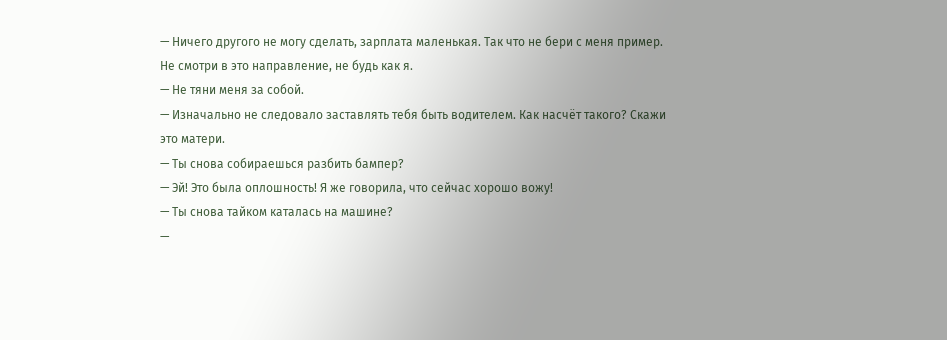— Ничего другого не могу сделать, зарплата маленькая. Так что не бери с меня пример. Не смотри в это направление, не будь как я.
— Не тяни меня за собой.
— Изначально не следовало заставлять тебя быть водителем. Как насчёт такого? Скажи это матери.
— Ты снова собираешься разбить бампер?
— Эй! Это была оплошность! Я же говорила, что сейчас хорошо вожу!
— Ты снова тайком каталась на машине?
—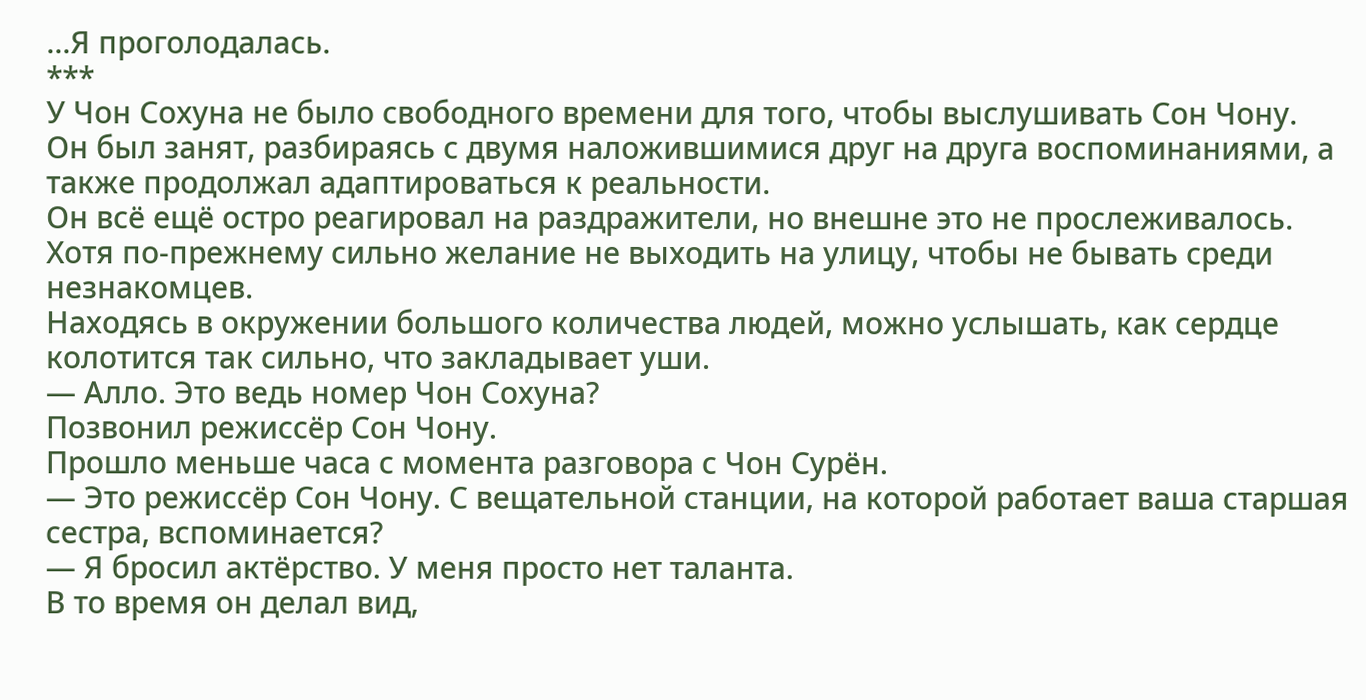...Я проголодалась.
***
У Чон Сохуна не было свободного времени для того, чтобы выслушивать Сон Чону.
Он был занят, разбираясь с двумя наложившимися друг на друга воспоминаниями, а также продолжал адаптироваться к реальности.
Он всё ещё остро реагировал на раздражители, но внешне это не прослеживалось.
Хотя по-прежнему сильно желание не выходить на улицу, чтобы не бывать среди незнакомцев.
Находясь в окружении большого количества людей, можно услышать, как сердце колотится так сильно, что закладывает уши.
— Алло. Это ведь номер Чон Сохуна?
Позвонил режиссёр Сон Чону.
Прошло меньше часа с момента разговора с Чон Сурён.
— Это режиссёр Сон Чону. С вещательной станции, на которой работает ваша старшая сестра, вспоминается?
— Я бросил актёрство. У меня просто нет таланта.
В то время он делал вид,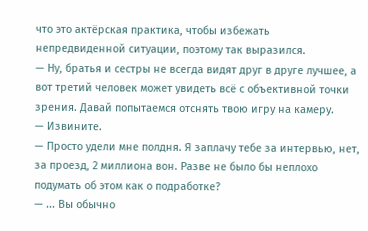что это актёрская практика, чтобы избежать непредвиденной ситуации, поэтому так выразился.
— Ну, братья и сестры не всегда видят друг в друге лучшее, а вот третий человек может увидеть всё с объективной точки зрения. Давай попытаемся отснять твою игру на камеру.
— Извините.
— Просто удели мне полдня. Я заплачу тебе за интервью, нет, за проезд, 2 миллиона вон. Разве не было бы неплохо подумать об этом как о подработке?
— ... Вы обычно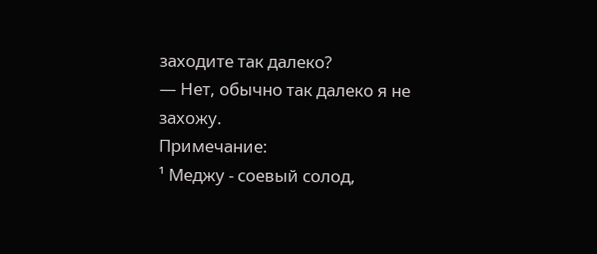заходите так далеко?
— Нет, обычно так далеко я не захожу.
Примечание:
¹ Меджу - соевый солод,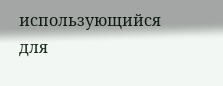использующийся для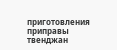приготовления приправы твенджан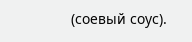(соевый соус).